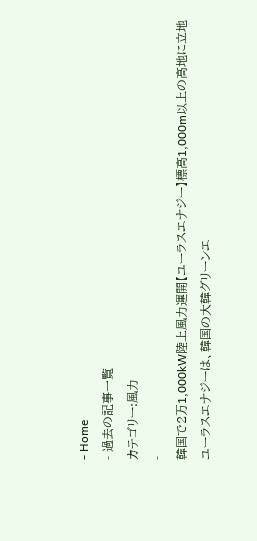- Home
- 過去の記事一覧
カテゴリー:風力
-
韓国で2万1,000kW陸上風力運開【ユーラスエナジー】標高1,000m以上の高地に立地
ユーラスエナジーは、韓国の大韓グリーンエ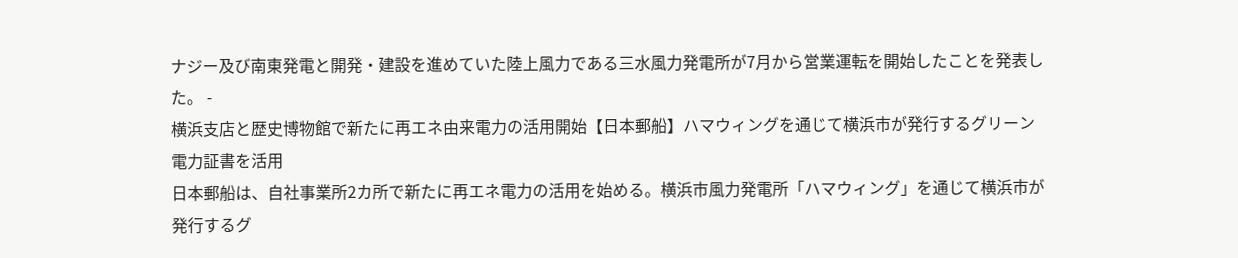ナジー及び南東発電と開発・建設を進めていた陸上風力である三水風力発電所が7月から営業運転を開始したことを発表した。 -
横浜支店と歴史博物館で新たに再エネ由来電力の活用開始【日本郵船】ハマウィングを通じて横浜市が発行するグリーン電力証書を活用
日本郵船は、自社事業所2カ所で新たに再エネ電力の活用を始める。横浜市風力発電所「ハマウィング」を通じて横浜市が発行するグ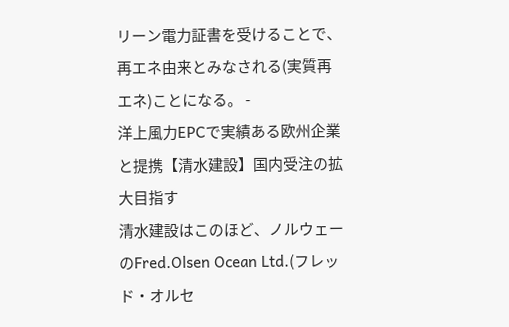リーン電力証書を受けることで、再エネ由来とみなされる(実質再エネ)ことになる。 -
洋上風力EPCで実績ある欧州企業と提携【清水建設】国内受注の拡大目指す
清水建設はこのほど、ノルウェーのFred.Olsen Ocean Ltd.(フレッド・オルセ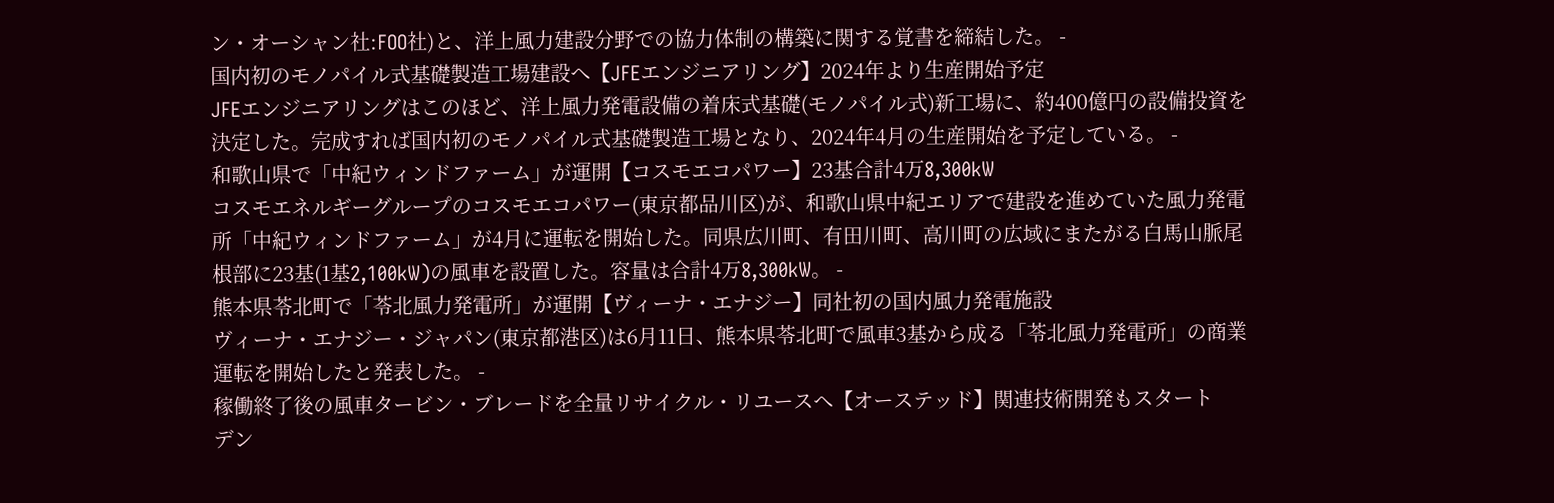ン・オーシャン社:FOO社)と、洋上風力建設分野での協力体制の構築に関する覚書を締結した。 -
国内初のモノパイル式基礎製造工場建設へ【JFEエンジニアリング】2024年より生産開始予定
JFEエンジニアリングはこのほど、洋上風力発電設備の着床式基礎(モノパイル式)新工場に、約400億円の設備投資を決定した。完成すれば国内初のモノパイル式基礎製造工場となり、2024年4月の生産開始を予定している。 -
和歌山県で「中紀ウィンドファーム」が運開【コスモエコパワー】23基合計4万8,300kW
コスモエネルギーグループのコスモエコパワー(東京都品川区)が、和歌山県中紀エリアで建設を進めていた風力発電所「中紀ウィンドファーム」が4月に運転を開始した。同県広川町、有田川町、高川町の広域にまたがる白馬山脈尾根部に23基(1基2,100kW)の風車を設置した。容量は合計4万8,300kW。 -
熊本県苓北町で「苓北風力発電所」が運開【ヴィーナ・エナジー】同社初の国内風力発電施設
ヴィーナ・エナジー・ジャパン(東京都港区)は6月11日、熊本県苓北町で風車3基から成る「苓北風力発電所」の商業運転を開始したと発表した。 -
稼働終了後の風車タービン・ブレードを全量リサイクル・リユースへ【オーステッド】関連技術開発もスタート
デン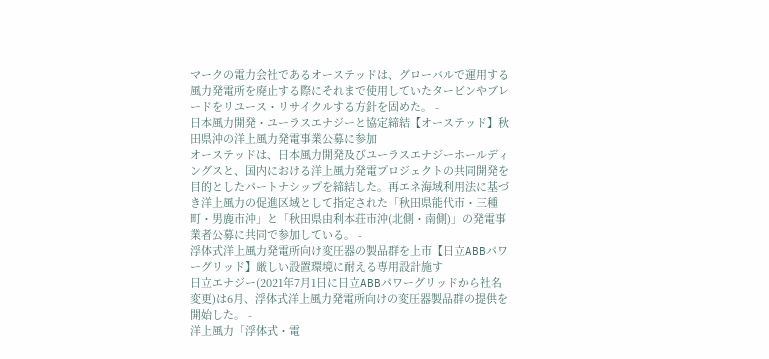マークの電力会社であるオーステッドは、グローバルで運用する風力発電所を廃止する際にそれまで使用していたタービンやブレードをリユース・リサイクルする方針を固めた。 -
日本風力開発・ユーラスエナジーと協定締結【オーステッド】秋田県沖の洋上風力発電事業公募に参加
オーステッドは、日本風力開発及びユーラスエナジーホールディングスと、国内における洋上風力発電プロジェクトの共同開発を目的としたパートナシップを締結した。再エネ海域利用法に基づき洋上風力の促進区域として指定された「秋田県能代市・三種町・男鹿市沖」と「秋田県由利本荘市沖(北側・南側)」の発電事業者公募に共同で参加している。 -
浮体式洋上風力発電所向け変圧器の製品群を上市【日立ABBパワーグリッド】厳しい設置環境に耐える専用設計施す
日立エナジー(2021年7月1日に日立ABBパワーグリッドから社名変更)は6月、浮体式洋上風力発電所向けの変圧器製品群の提供を開始した。 -
洋上風力「浮体式・電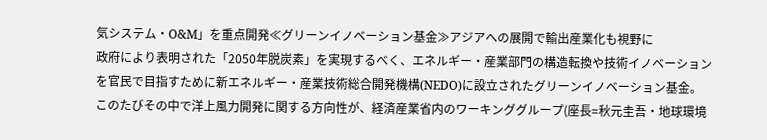気システム・O&M」を重点開発≪グリーンイノベーション基金≫アジアへの展開で輸出産業化も視野に
政府により表明された「2050年脱炭素」を実現するべく、エネルギー・産業部門の構造転換や技術イノベーションを官民で目指すために新エネルギー・産業技術総合開発機構(NEDO)に設立されたグリーンイノベーション基金。このたびその中で洋上風力開発に関する方向性が、経済産業省内のワーキンググループ(座長=秋元圭吾・地球環境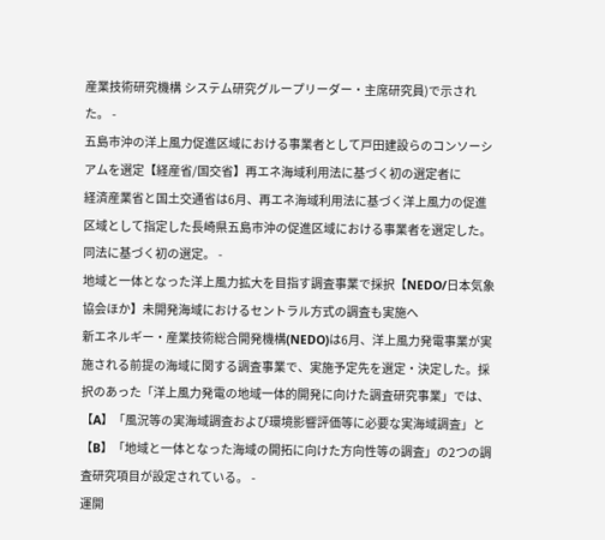産業技術研究機構 システム研究グループリーダー・主席研究員)で示された。 -
五島市沖の洋上風力促進区域における事業者として戸田建設らのコンソーシアムを選定【経産省/国交省】再エネ海域利用法に基づく初の選定者に
経済産業省と国土交通省は6月、再エネ海域利用法に基づく洋上風力の促進区域として指定した長崎県五島市沖の促進区域における事業者を選定した。同法に基づく初の選定。 -
地域と一体となった洋上風力拡大を目指す調査事業で採択【NEDO/日本気象協会ほか】未開発海域におけるセントラル方式の調査も実施へ
新エネルギー・産業技術総合開発機構(NEDO)は6月、洋上風力発電事業が実施される前提の海域に関する調査事業で、実施予定先を選定・決定した。採択のあった「洋上風力発電の地域一体的開発に向けた調査研究事業」では、【A】「風況等の実海域調査および環境影響評価等に必要な実海域調査」と【B】「地域と一体となった海域の開拓に向けた方向性等の調査」の2つの調査研究項目が設定されている。 -
運開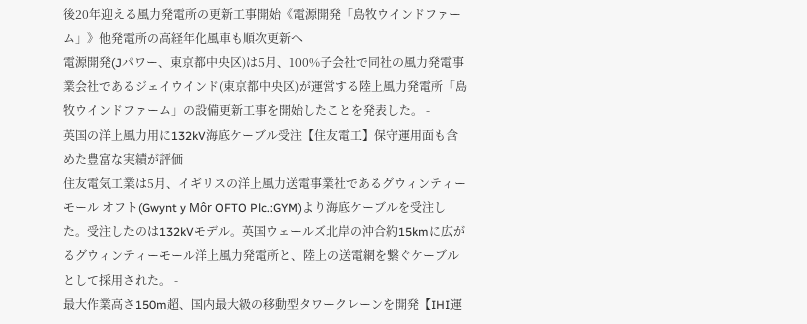後20年迎える風力発電所の更新工事開始《電源開発「島牧ウインドファーム」》他発電所の高経年化風車も順次更新へ
電源開発(Jパワー、東京都中央区)は5月、100%子会社で同社の風力発電事業会社であるジェイウインド(東京都中央区)が運営する陸上風力発電所「島牧ウインドファーム」の設備更新工事を開始したことを発表した。 -
英国の洋上風力用に132kV海底ケーブル受注【住友電工】保守運用面も含めた豊富な実績が評価
住友電気工業は5月、イギリスの洋上風力送電事業社であるグウィンティーモール オフト(Gwynt y Môr OFTO Plc.:GYM)より海底ケーブルを受注した。受注したのは132kVモデル。英国ウェールズ北岸の沖合約15kmに広がるグウィンティーモール洋上風力発電所と、陸上の送電網を繋ぐケーブルとして採用された。 -
最大作業高さ150m超、国内最大級の移動型タワークレーンを開発【IHI運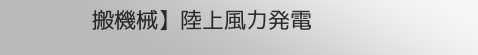搬機械】陸上風力発電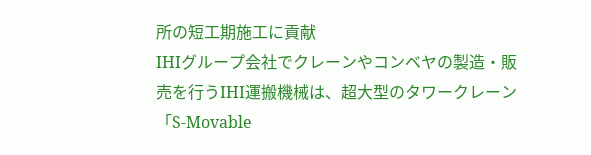所の短工期施工に貢献
IHIグループ会社でクレーンやコンベヤの製造・販売を行うIHI運搬機械は、超大型のタワークレーン「S-Movable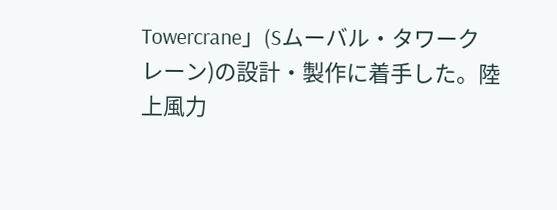Towercrane」(Sムーバル・タワークレーン)の設計・製作に着手した。陸上風力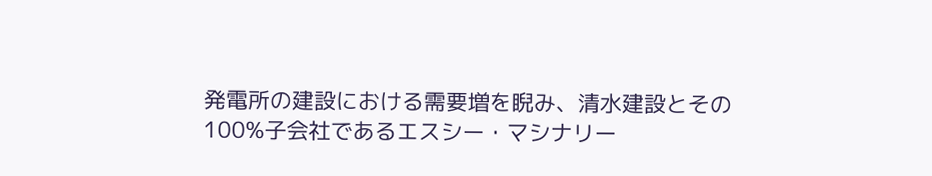発電所の建設における需要増を睨み、清水建設とその100%子会社であるエスシー・マシナリー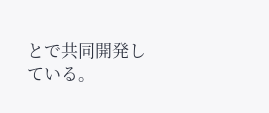とで共同開発している。